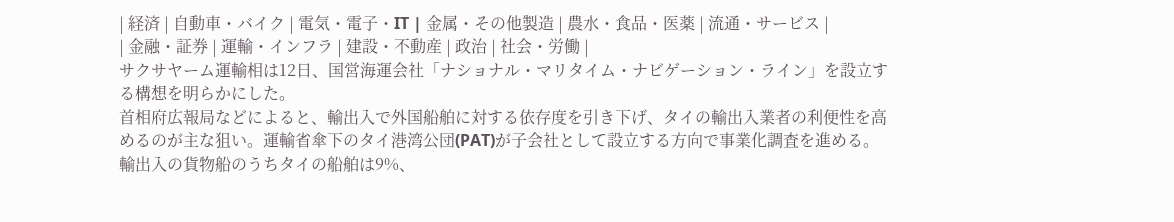| 経済 | 自動車・バイク | 電気・電子・IT | 金属・その他製造 | 農水・食品・医薬 | 流通・サービス |
| 金融・証券 | 運輸・インフラ | 建設・不動産 | 政治 | 社会・労働 |
サクサヤーム運輸相は12日、国営海運会社「ナショナル・マリタイム・ナビゲーション・ライン」を設立する構想を明らかにした。
首相府広報局などによると、輸出入で外国船舶に対する依存度を引き下げ、タイの輸出入業者の利便性を高めるのが主な狙い。運輸省傘下のタイ港湾公団(PAT)が子会社として設立する方向で事業化調査を進める。
輸出入の貨物船のうちタイの船舶は9%、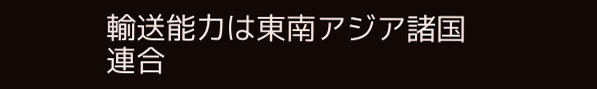輸送能力は東南アジア諸国連合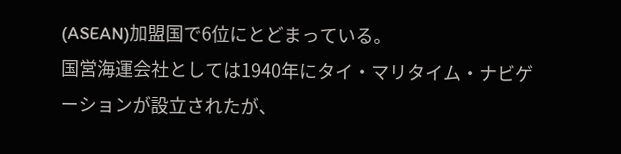(ASEAN)加盟国で6位にとどまっている。
国営海運会社としては1940年にタイ・マリタイム・ナビゲーションが設立されたが、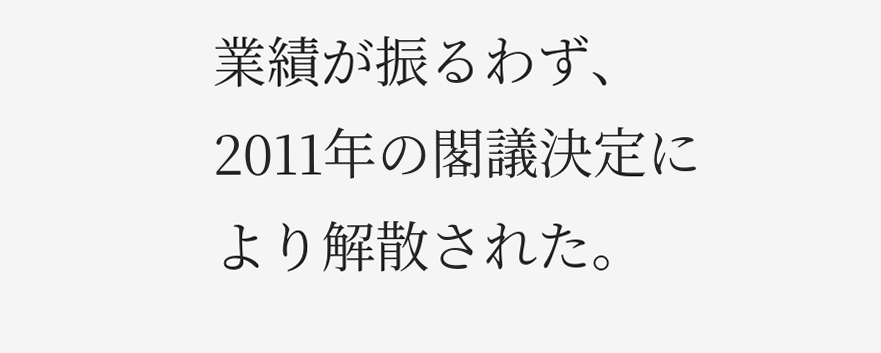業績が振るわず、2011年の閣議決定により解散された。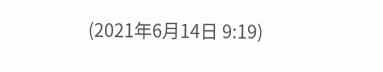(2021年6月14日 9:19)